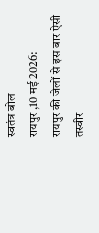स्वतंत्र बोल
रायपुर ,10 मई 2026:
रायपुर की जेलों से इस बार ऐसी तस्वीर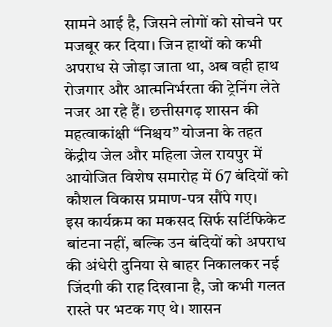सामने आई है, जिसने लोगों को सोचने पर मजबूर कर दिया। जिन हाथों को कभी अपराध से जोड़ा जाता था, अब वही हाथ रोजगार और आत्मनिर्भरता की ट्रेनिंग लेते नजर आ रहे हैं। छत्तीसगढ़ शासन की महत्वाकांक्षी “निश्चय” योजना के तहत केंद्रीय जेल और महिला जेल रायपुर में आयोजित विशेष समारोह में 67 बंदियों को कौशल विकास प्रमाण-पत्र सौंपे गए।
इस कार्यक्रम का मकसद सिर्फ सर्टिफिकेट बांटना नहीं, बल्कि उन बंदियों को अपराध की अंधेरी दुनिया से बाहर निकालकर नई जिंदगी की राह दिखाना है, जो कभी गलत रास्ते पर भटक गए थे। शासन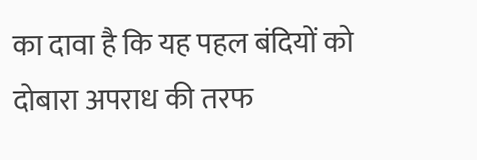का दावा है कि यह पहल बंदियों को दोबारा अपराध की तरफ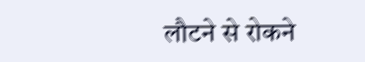लौटने से रोकने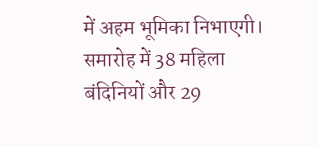में अहम भूमिका निभाएगी।
समारोह में 38 महिला बंदिनियों और 29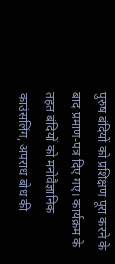पुरुष बंदियों को प्रशिक्षण पूरा करने के बाद प्रमाण-पत्र दिए गए। कार्यक्रम के तहत बंदियों को मनोवैज्ञानिक काउंसलिंग, अपराध बोध की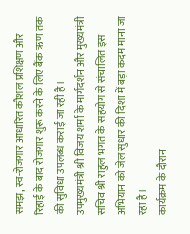समझ, स्व-रोजगार आधारित कौशल प्रशिक्षण और रिहाई के बाद रोजगार शुरू करने के लिए बैंक ऋण तक की सुविधा उपलब्ध कराई जा रही है।
उपमुख्यमंत्री श्री विजय शर्मा के मार्गदर्शन और मुख्यमंत्री सचिव श्री राहुल भगत के सहयोग से संचालित इस अभियान को जेल सुधार की दिशा में बड़ा कदम माना जा रहा है।
कार्यक्रम के दौरान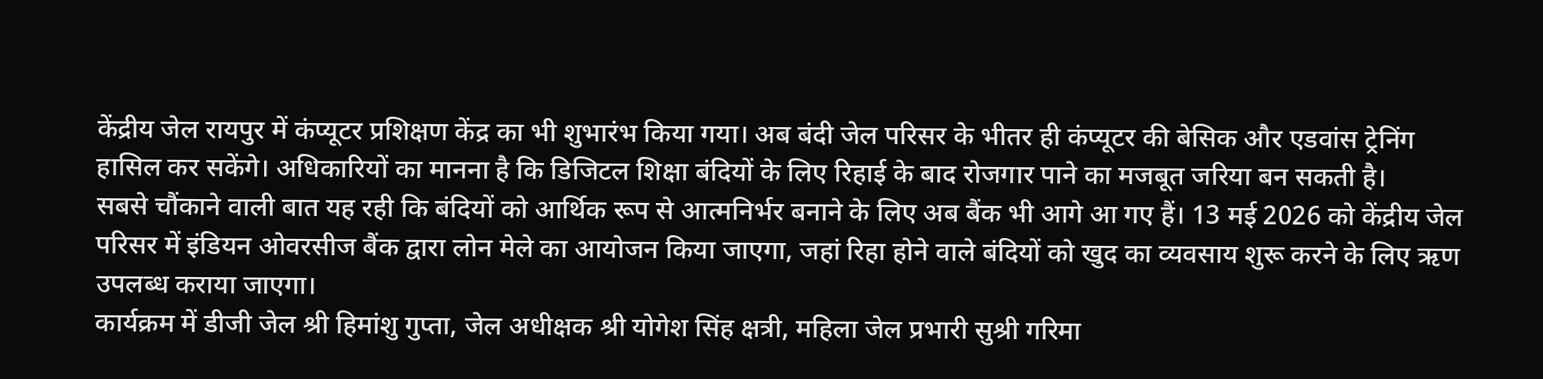केंद्रीय जेल रायपुर में कंप्यूटर प्रशिक्षण केंद्र का भी शुभारंभ किया गया। अब बंदी जेल परिसर के भीतर ही कंप्यूटर की बेसिक और एडवांस ट्रेनिंग हासिल कर सकेंगे। अधिकारियों का मानना है कि डिजिटल शिक्षा बंदियों के लिए रिहाई के बाद रोजगार पाने का मजबूत जरिया बन सकती है।
सबसे चौंकाने वाली बात यह रही कि बंदियों को आर्थिक रूप से आत्मनिर्भर बनाने के लिए अब बैंक भी आगे आ गए हैं। 13 मई 2026 को केंद्रीय जेल परिसर में इंडियन ओवरसीज बैंक द्वारा लोन मेले का आयोजन किया जाएगा, जहां रिहा होने वाले बंदियों को खुद का व्यवसाय शुरू करने के लिए ऋण उपलब्ध कराया जाएगा।
कार्यक्रम में डीजी जेल श्री हिमांशु गुप्ता, जेल अधीक्षक श्री योगेश सिंह क्षत्री, महिला जेल प्रभारी सुश्री गरिमा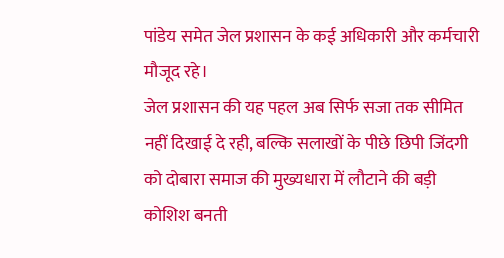पांडेय समेत जेल प्रशासन के कई अधिकारी और कर्मचारी मौजूद रहे।
जेल प्रशासन की यह पहल अब सिर्फ सजा तक सीमित नहीं दिखाई दे रही, बल्कि सलाखों के पीछे छिपी जिंदगी को दोबारा समाज की मुख्यधारा में लौटाने की बड़ी कोशिश बनती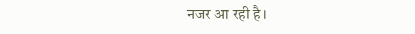नजर आ रही है।